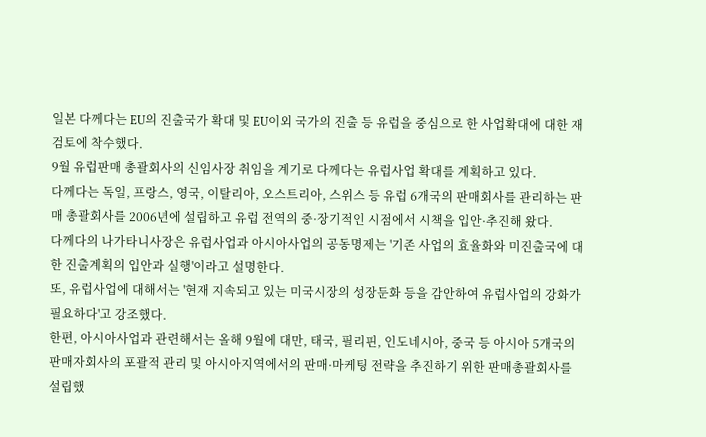일본 다께다는 EU의 진출국가 확대 및 EU이외 국가의 진출 등 유럽을 중심으로 한 사업확대에 대한 재검토에 착수했다.
9월 유럽판매 총괄회사의 신임사장 취임을 계기로 다께다는 유럽사업 확대를 계획하고 있다.
다께다는 독일, 프랑스, 영국, 이탈리아, 오스트리아, 스위스 등 유럽 6개국의 판매회사를 관리하는 판매 총괄회사를 2006년에 설립하고 유럽 전역의 중·장기적인 시점에서 시책을 입안·추진해 왔다.
다께다의 나가타니사장은 유럽사업과 아시아사업의 공동명제는 '기존 사업의 효율화와 미진출국에 대한 진출계획의 입안과 실행'이라고 설명한다.
또, 유럽사업에 대해서는 '현재 지속되고 있는 미국시장의 성장둔화 등을 감안하여 유럽사업의 강화가 필요하다'고 강조했다.
한편, 아시아사업과 관련해서는 올해 9월에 대만, 태국, 필리핀, 인도네시아, 중국 등 아시아 5개국의 판매자회사의 포괄적 관리 및 아시아지역에서의 판매·마케팅 전략을 추진하기 위한 판매총괄회사를 설립했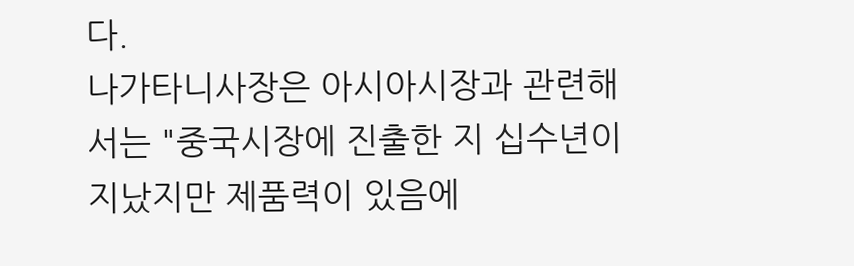다.
나가타니사장은 아시아시장과 관련해서는 "중국시장에 진출한 지 십수년이 지났지만 제품력이 있음에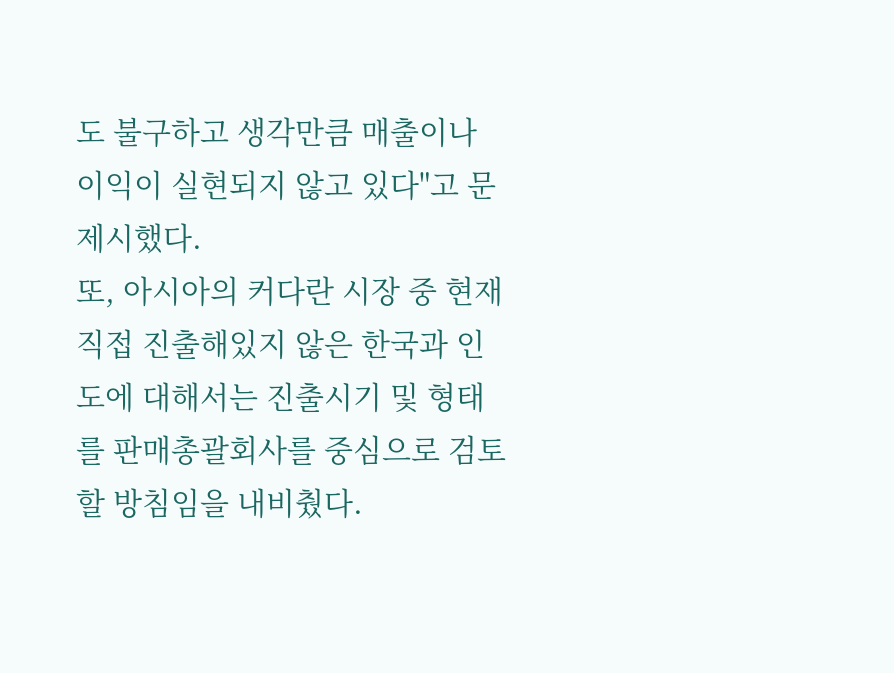도 불구하고 생각만큼 매출이나 이익이 실현되지 않고 있다"고 문제시했다.
또, 아시아의 커다란 시장 중 현재 직접 진출해있지 않은 한국과 인도에 대해서는 진출시기 및 형태를 판매총괄회사를 중심으로 검토할 방침임을 내비췄다.